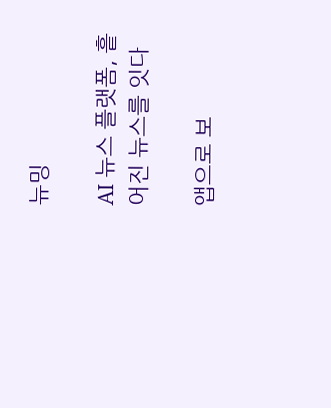뉴밍

AI 뉴스 플랫폼, 흩어진 뉴스를 잇다

앱으로 보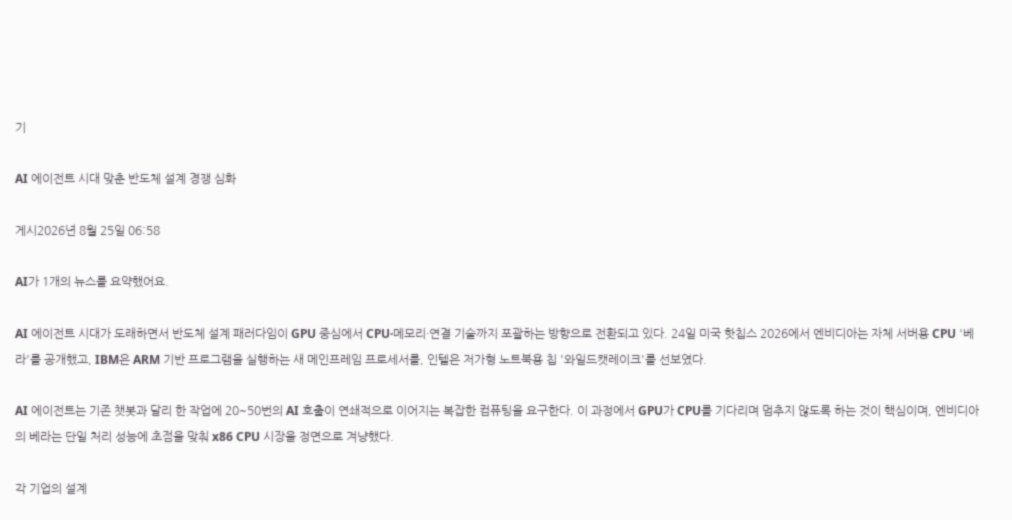기

AI 에이전트 시대 맞춘 반도체 설계 경쟁 심화

게시2026년 8월 25일 06:58

AI가 1개의 뉴스를 요약했어요.

AI 에이전트 시대가 도래하면서 반도체 설계 패러다임이 GPU 중심에서 CPU·메모리·연결 기술까지 포괄하는 방향으로 전환되고 있다. 24일 미국 핫칩스 2026에서 엔비디아는 자체 서버용 CPU '베라'를 공개했고, IBM은 ARM 기반 프로그램을 실행하는 새 메인프레임 프로세서를, 인텔은 저가형 노트북용 칩 '와일드캣레이크'를 선보였다.

AI 에이전트는 기존 챗봇과 달리 한 작업에 20~50번의 AI 호출이 연쇄적으로 이어지는 복잡한 컴퓨팅을 요구한다. 이 과정에서 GPU가 CPU를 기다리며 멈추지 않도록 하는 것이 핵심이며, 엔비디아의 베라는 단일 처리 성능에 초점을 맞춰 x86 CPU 시장을 정면으로 겨냥했다.

각 기업의 설계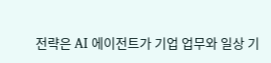전략은 AI 에이전트가 기업 업무와 일상 기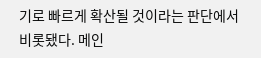기로 빠르게 확산될 것이라는 판단에서 비롯됐다. 메인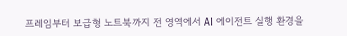프레임부터 보급형 노트북까지 전 영역에서 AI 에이전트 실행 환경을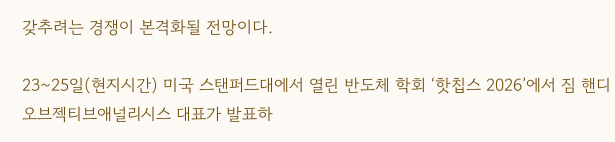갖추려는 경쟁이 본격화될 전망이다.

23~25일(현지시간) 미국 스탠퍼드대에서 열린 반도체 학회 ‘핫칩스 2026’에서 짐 핸디 오브젝티브애널리시스 대표가 발표하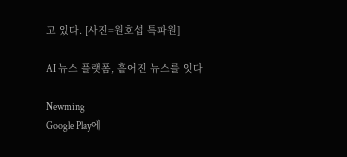고 있다. [사진=원호섭 특파원]

AI 뉴스 플랫폼, 흩어진 뉴스를 잇다

Newming
Google Play에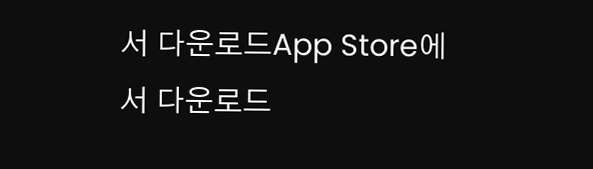서 다운로드App Store에서 다운로드